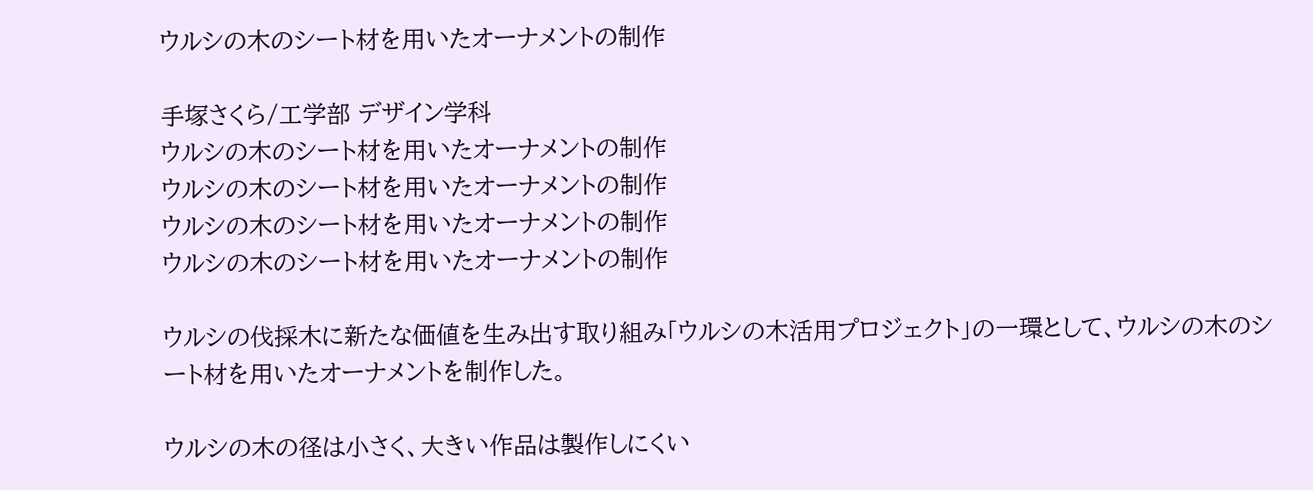ウルシの木のシート材を用いたオーナメントの制作

手塚さくら/工学部 デザイン学科
ウルシの木のシート材を用いたオーナメントの制作
ウルシの木のシート材を用いたオーナメントの制作
ウルシの木のシート材を用いたオーナメントの制作
ウルシの木のシート材を用いたオーナメントの制作

ウルシの伐採木に新たな価値を生み出す取り組み「ウルシの木活用プロジェクト」の一環として、ウルシの木のシート材を用いたオーナメントを制作した。

ウルシの木の径は小さく、大きい作品は製作しにくい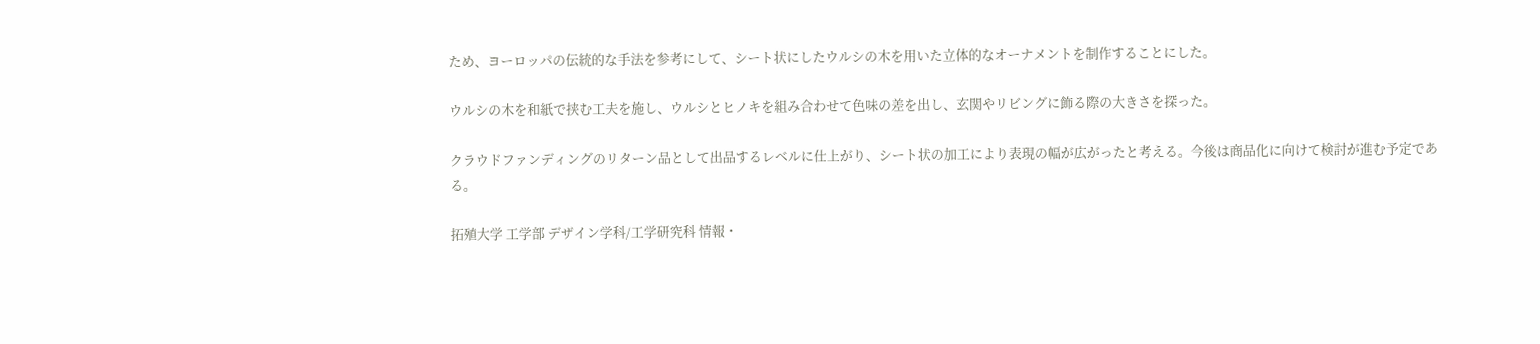ため、ヨーロッパの伝統的な手法を参考にして、シート状にしたウルシの木を用いた立体的なオーナメントを制作することにした。

ウルシの木を和紙で挟む工夫を施し、ウルシとヒノキを組み合わせて色味の差を出し、玄関やリビングに飾る際の大きさを探った。

クラウドファンディングのリターン品として出品するレベルに仕上がり、シート状の加工により表現の幅が広がったと考える。今後は商品化に向けて検討が進む予定である。

拓殖大学 工学部 デザイン学科/工学研究科 情報・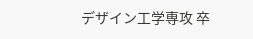デザイン工学専攻 卒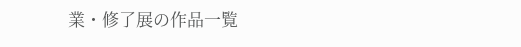業・修了展の作品一覧